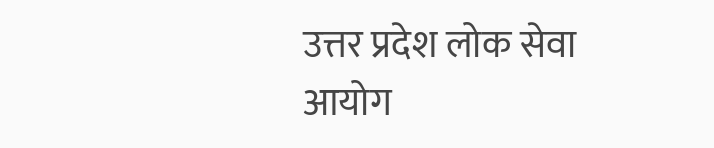उत्तर प्रदेश लोक सेवा आयोग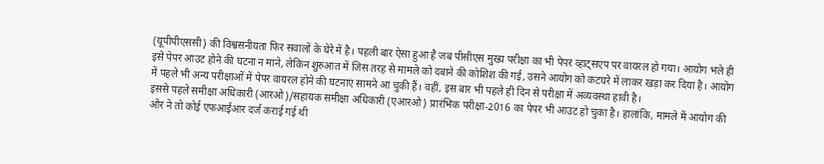(यूपीपीएससी) की विश्वसनीयता फिर सवालों के घेरे में है। पहली बार ऐसा हुआ है जब पीसीएस मुख्य परीक्षा का भी पेपर व्हाट्सएप पर वायरल हो गया। आयोग भले ही इसे पेपर आउट होने की घटना न माने, लेकिन शुरुआत में जिस तरह से मामले को दबाने की कोशिश की गई, उसने आयोग को कटघरे में लाकर खड़ा कर दिया है। आयोग में पहले भी अन्य परीक्षाओं में पेपर वायरल होने की घटनाएं सामने आ चुकी हैं। वहीं, इस बार भी पहले ही दिन से परीक्षा में अव्यवस्था हावी है।
इससे पहले समीक्षा अधिकारी (आरओ)/सहायक समीक्षा अधिकारी (एआरओ) प्रारंभिक परीक्षा-2016 का पेपर भी आउट हो चुका है। हालांकि, मामले में आयोग की ओर ने तो कोई एफआईआर दर्ज कराई गई थी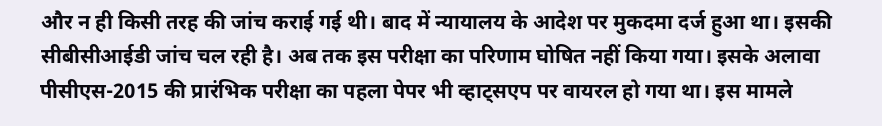और न ही किसी तरह की जांच कराई गई थी। बाद में न्यायालय के आदेश पर मुकदमा दर्ज हुआ था। इसकी सीबीसीआईडी जांच चल रही है। अब तक इस परीक्षा का परिणाम घोषित नहीं किया गया। इसके अलावा पीसीएस-2015 की प्रारंभिक परीक्षा का पहला पेपर भी व्हाट्सएप पर वायरल हो गया था। इस मामले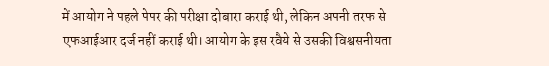में आयोग ने पहले पेपर की परीक्षा दोबारा कराई थी, लेकिन अपनी तरफ से एफआईआर दर्ज नहीं कराई थी। आयोग के इस रवैये से उसकी विश्वसनीयता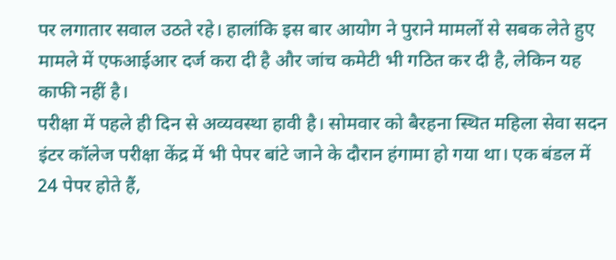पर लगातार सवाल उठते रहे। हालांकि इस बार आयोग ने पुराने मामलों से सबक लेते हुए मामले में एफआईआर दर्ज करा दी है और जांच कमेटी भी गठित कर दी है, लेकिन यह काफी नहीं है।
परीक्षा में पहले ही दिन से अव्यवस्था हावी है। सोमवार को बैरहना स्थित महिला सेवा सदन इंटर कॉलेज परीक्षा केंद्र में भी पेपर बांटे जाने के दौरान हंगामा हो गया था। एक बंडल में 24 पेपर होते हैं,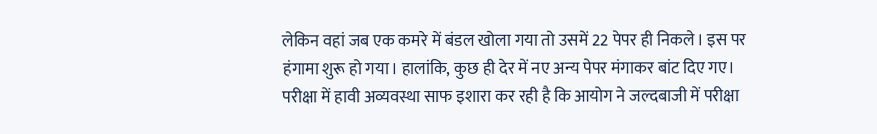लेकिन वहां जब एक कमरे में बंडल खोला गया तो उसमें 22 पेपर ही निकले। इस पर हंगामा शुरू हो गया। हालांकि, कुछ ही देर में नए अन्य पेपर मंगाकर बांट दिए गए। परीक्षा में हावी अव्यवस्था साफ इशारा कर रही है कि आयोग ने जल्दबाजी में परीक्षा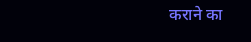कराने का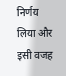निर्णय लिया और इसी वजह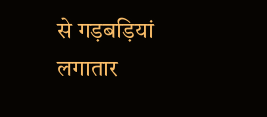से गड़बड़ियां लगातार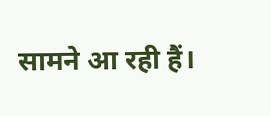सामने आ रही हैं।